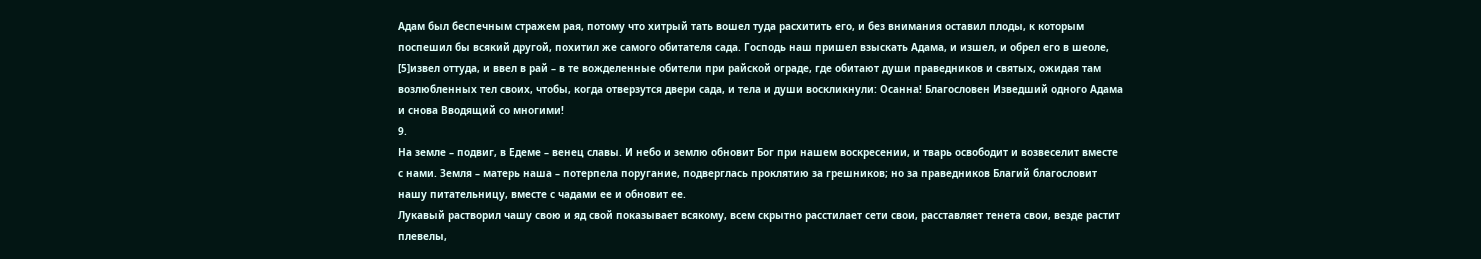Адам был беспечным стражем рая, потому что хитрый тать вошел туда расхитить его, и без внимания оставил плоды, к которым поспешил бы всякий другой, похитил же самого обитателя сада. Господь наш пришел взыскать Адама, и изшел, и обрел его в шеоле, [5]извел оттуда, и ввел в рай – в те вожделенные обители при райской ограде, где обитают души праведников и святых, ожидая там возлюбленных тел своих, чтобы, когда отверзутся двери сада, и тела и души воскликнули: Осанна! Благословен Изведший одного Адама и снова Вводящий со многими!
9.
На земле – подвиг, в Едеме – венец славы. И небо и землю обновит Бог при нашем воскресении, и тварь освободит и возвеселит вместе с нами. Земля – матерь наша – потерпела поругание, подверглась проклятию за грешников; но за праведников Благий благословит нашу питательницу, вместе с чадами ее и обновит ее.
Лукавый растворил чашу свою и яд свой показывает всякому, всем скрытно расстилает сети свои, расставляет тенета свои, везде растит плевелы,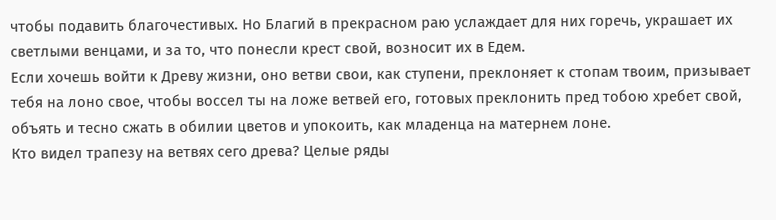чтобы подавить благочестивых. Но Благий в прекрасном раю услаждает для них горечь, украшает их светлыми венцами, и за то, что понесли крест свой, возносит их в Едем.
Если хочешь войти к Древу жизни, оно ветви свои, как ступени, преклоняет к стопам твоим, призывает тебя на лоно свое, чтобы воссел ты на ложе ветвей его, готовых преклонить пред тобою хребет свой, объять и тесно сжать в обилии цветов и упокоить, как младенца на матернем лоне.
Кто видел трапезу на ветвях сего древа? Целые ряды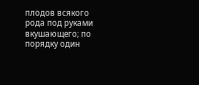плодов всякого рода под руками вкушающего; по порядку один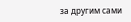за другим сами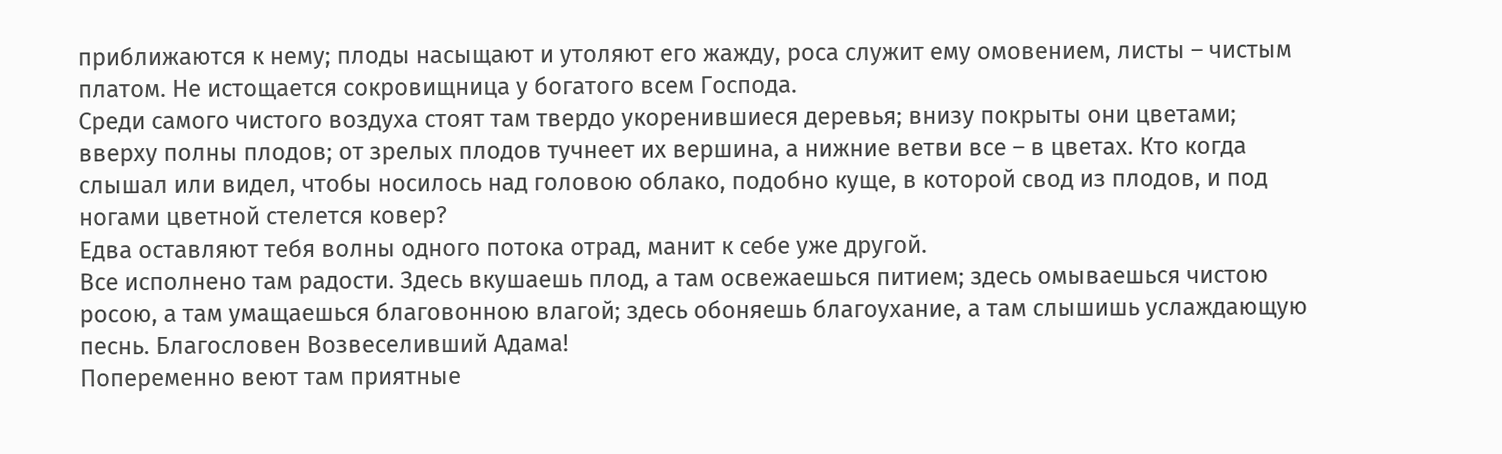приближаются к нему; плоды насыщают и утоляют его жажду, роса служит ему омовением, листы – чистым платом. Не истощается сокровищница у богатого всем Господа.
Среди самого чистого воздуха стоят там твердо укоренившиеся деревья; внизу покрыты они цветами; вверху полны плодов; от зрелых плодов тучнеет их вершина, а нижние ветви все – в цветах. Кто когда слышал или видел, чтобы носилось над головою облако, подобно куще, в которой свод из плодов, и под ногами цветной стелется ковер?
Едва оставляют тебя волны одного потока отрад, манит к себе уже другой.
Все исполнено там радости. Здесь вкушаешь плод, а там освежаешься питием; здесь омываешься чистою росою, а там умащаешься благовонною влагой; здесь обоняешь благоухание, а там слышишь услаждающую песнь. Благословен Возвеселивший Адама!
Попеременно веют там приятные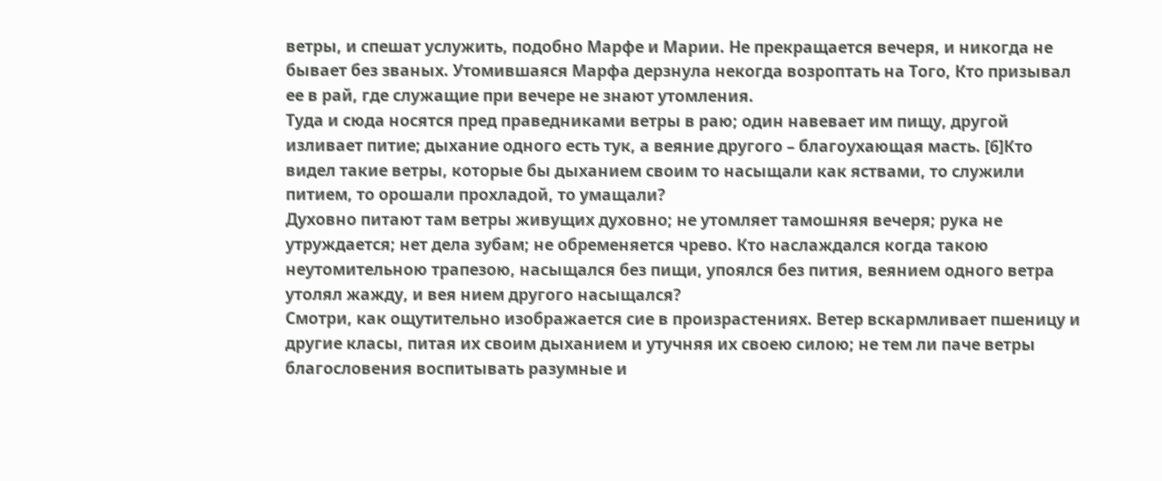ветры, и спешат услужить, подобно Марфе и Марии. Не прекращается вечеря, и никогда не бывает без званых. Утомившаяся Марфа дерзнула некогда возроптать на Того, Кто призывал ее в рай, где служащие при вечере не знают утомления.
Туда и сюда носятся пред праведниками ветры в раю; один навевает им пищу, другой изливает питие; дыхание одного есть тук, а веяние другого – благоухающая масть. [6]Кто видел такие ветры, которые бы дыханием своим то насыщали как яствами, то служили питием, то орошали прохладой, то умащали?
Духовно питают там ветры живущих духовно; не утомляет тамошняя вечеря; рука не утруждается; нет дела зубам; не обременяется чрево. Кто наслаждался когда такою неутомительною трапезою, насыщался без пищи, упоялся без пития, веянием одного ветра утолял жажду, и вея нием другого насыщался?
Смотри, как ощутительно изображается сие в произрастениях. Ветер вскармливает пшеницу и другие класы, питая их своим дыханием и утучняя их своею силою; не тем ли паче ветры благословения воспитывать разумные и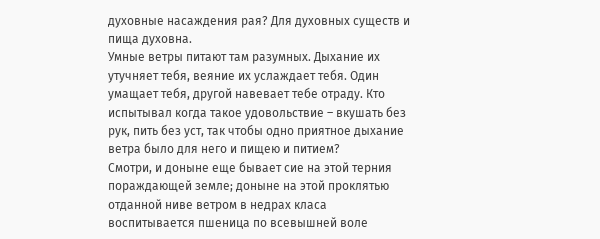духовные насаждения рая? Для духовных существ и пища духовна.
Умные ветры питают там разумных. Дыхание их утучняет тебя, веяние их услаждает тебя. Один умащает тебя, другой навевает тебе отраду. Кто испытывал когда такое удовольствие – вкушать без рук, пить без уст, так чтобы одно приятное дыхание ветра было для него и пищею и питием?
Смотри, и доныне еще бывает сие на этой терния пораждающей земле; доныне на этой проклятью отданной ниве ветром в недрах класа воспитывается пшеница по всевышней воле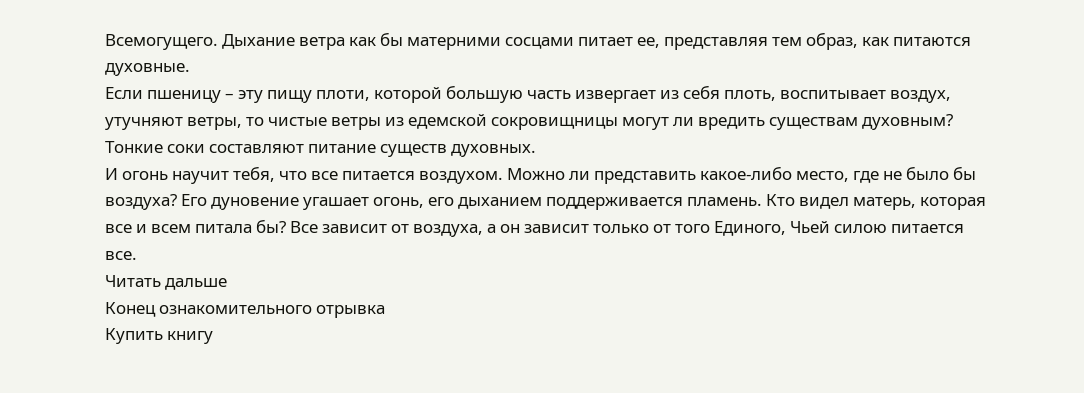Всемогущего. Дыхание ветра как бы матерними сосцами питает ее, представляя тем образ, как питаются духовные.
Если пшеницу – эту пищу плоти, которой большую часть извергает из себя плоть, воспитывает воздух, утучняют ветры, то чистые ветры из едемской сокровищницы могут ли вредить существам духовным? Тонкие соки составляют питание существ духовных.
И огонь научит тебя, что все питается воздухом. Можно ли представить какое-либо место, где не было бы воздуха? Его дуновение угашает огонь, его дыханием поддерживается пламень. Кто видел матерь, которая все и всем питала бы? Все зависит от воздуха, а он зависит только от того Единого, Чьей силою питается все.
Читать дальше
Конец ознакомительного отрывка
Купить книгу